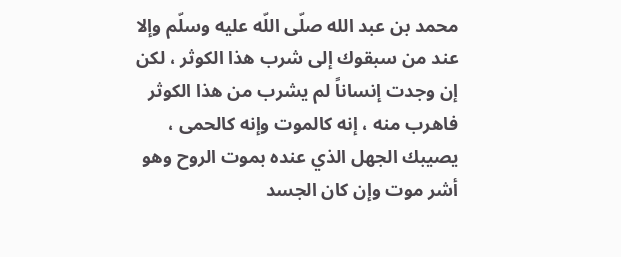محمد بن عبد الله صلّى اللّه عليه وسلّم وإلا عند من سبقوك إلى شرب هذا الكوثر ، لكن إن وجدت إنساناً لم يشرب من هذا الكوثر فاهرب منه ، إنه كالموت وإنه كالحمى ، يصيبك الجهل الذي عنده بموت الروح وهو أشر موت وإن كان الجسد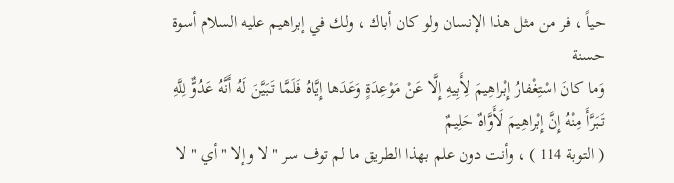حياً ، فر من مثل هذا الإنسان ولو كان أباك ، ولك في إبراهيم عليه السلام أسوة حسنة
وَما كانَ اسْتِغْفارُ إِبْراهِيمَ لِأَبِيهِ إِلَّا عَنْ مَوْعِدَةٍ وَعَدَها إِيَّاهُ فَلَمَّا تَبَيَّنَ لَهُ أَنَّهُ عَدُوٌّ لِلَّهِ تَبَرَّأَ مِنْهُ إِنَّ إِبْراهِيمَ لَأَوَّاهٌ حَلِيمٌ
( التوبة 114 ) ، وأنت دون علم بهذا الطريق ما لم توف سر " لا وإلا " أي " لا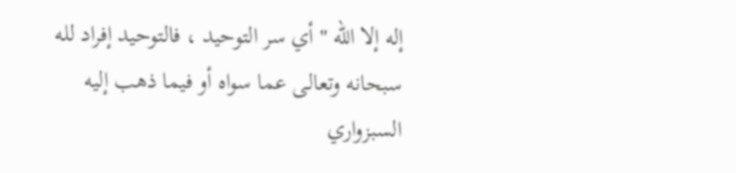إله إلا الله " أي سر التوحيد ، فالتوحيد إفراد لله سبحانه وتعالى عما سواه أو فيما ذهب إليه السبزواري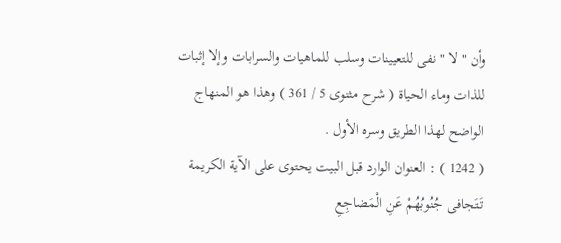وأن " لا " نفى للتعيينات وسلب للماهيات والسرابات وإلا إثبات للذات وماء الحياة ( شرح مثنوى 5 / 361 ) وهذا هو المنهاج الواضح لهذا الطريق وسره الأول .
( 1242 ) : العنوان الوارد قبل البيت يحتوى على الآية الكريمة
تَتَجافى جُنُوبُهُمْ عَنِ الْمَضاجِعِ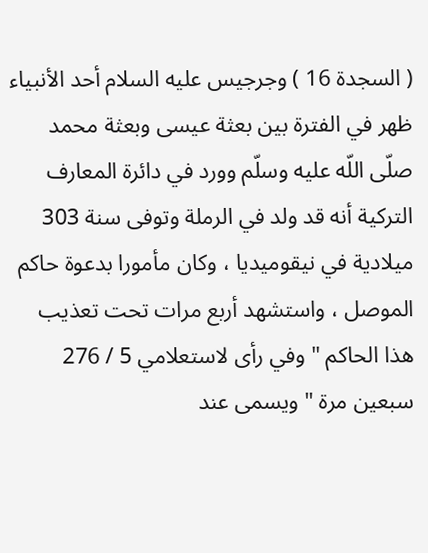( السجدة 16 ) وجرجيس عليه السلام أحد الأنبياء ظهر في الفترة بين بعثة عيسى وبعثة محمد صلّى اللّه عليه وسلّم وورد في دائرة المعارف التركية أنه قد ولد في الرملة وتوفى سنة 303 ميلادية في نيقوميديا ، وكان مأمورا بدعوة حاكم الموصل ، واستشهد أربع مرات تحت تعذيب هذا الحاكم " وفي رأى لاستعلامي 5 / 276 سبعين مرة " ويسمى عند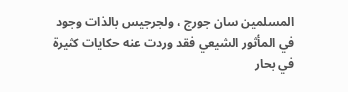المسلمين سان جورج ، ولجرجيس بالذات وجود في المأثور الشيعي فقد وردت عنه حكايات كثيرة في بحار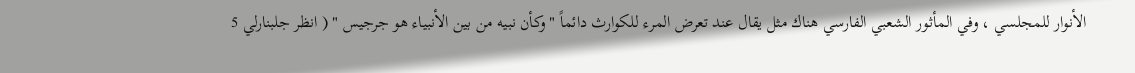الأنوار للمجلسي ، وفي المأثور الشعبي الفارسي هناك مثل يقال عند تعرض المرء للكوارث دائماً " وكأن نبيه من بين الأنبياء هو جرجيس " ( انظر جلبنارلي 5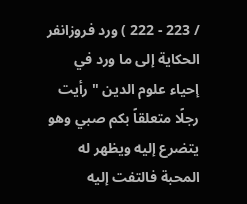/ 223 - 222 ) ورد فروزانفر الحكاية إلى ما ورد في إحياء علوم الدين " رأيت رجلًا متعلقاً بكم صبي وهو يتضرع إليه ويظهر له المحبة فالتفت إليه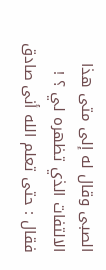الصبى وقال له إلى متى هذا الالتفات الذي تظهره لي ؟ ! فقال : حتى تعلم الله أنى صادق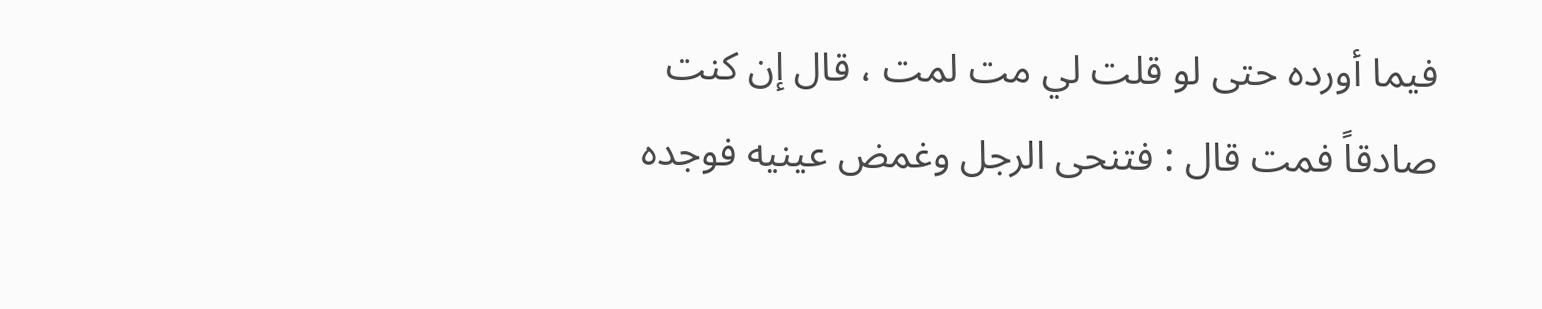فيما أورده حتى لو قلت لي مت لمت ، قال إن كنت صادقاً فمت قال : فتنحى الرجل وغمض عينيه فوجده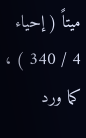ميتاً ( إحياء 4 / 340 ) ، كما ورد